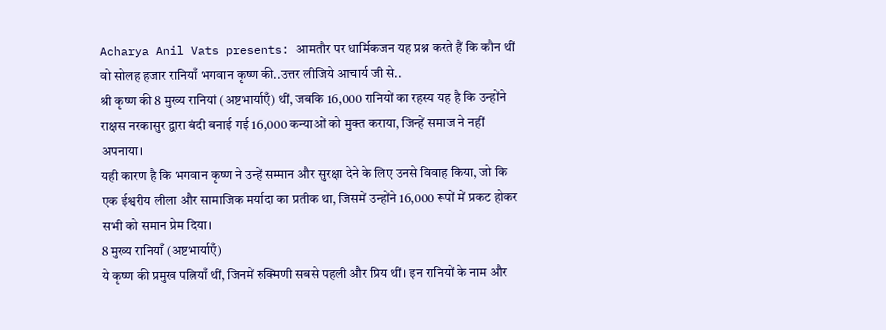Acharya Anil Vats presents: आमतौर पर धार्मिकजन यह प्रश्न करते हैं कि कौन थीं वो सोलह हजार रानियाँ भगवान कृष्ण की..उत्तर लीजिये आचार्य जी से..
श्री कृष्ण की 8 मुख्य रानियां (अष्टभार्याएँ) थीं, जबकि 16,000 रानियों का रहस्य यह है कि उन्होंने राक्षस नरकासुर द्वारा बंदी बनाई गई 16,000 कन्याओं को मुक्त कराया, जिन्हें समाज ने नहीं अपनाया।
यही कारण है कि भगवान कृष्ण ने उन्हें सम्मान और सुरक्षा देने के लिए उनसे विवाह किया, जो कि एक ईश्वरीय लीला और सामाजिक मर्यादा का प्रतीक था, जिसमें उन्होंने 16,000 रूपों में प्रकट होकर सभी को समान प्रेम दिया।
8 मुख्य रानियाँ (अष्टभार्याएँ)
ये कृष्ण की प्रमुख पत्नियाँ थीं, जिनमें रुक्मिणी सबसे पहली और प्रिय थीं। इन रानियों के नाम और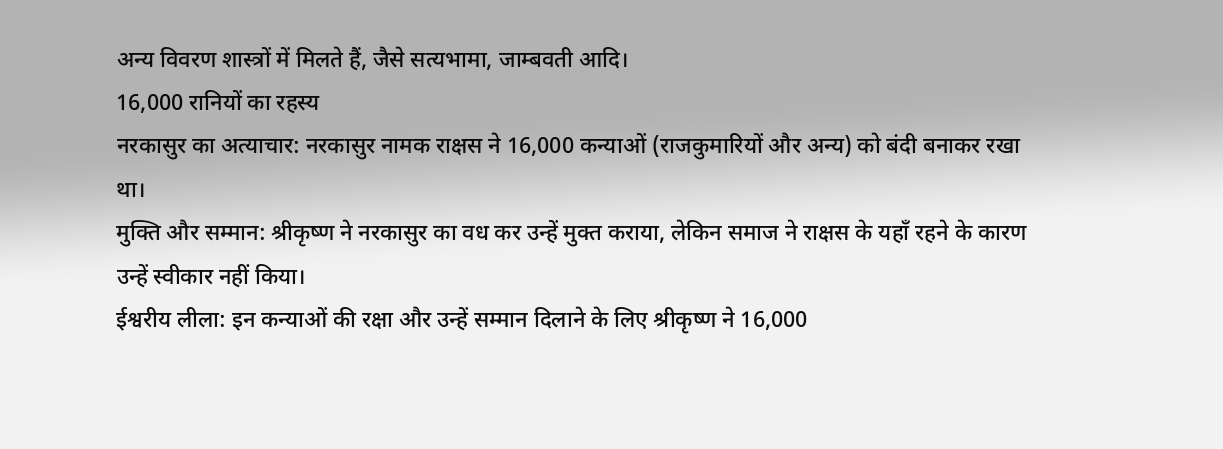अन्य विवरण शास्त्रों में मिलते हैं, जैसे सत्यभामा, जाम्बवती आदि।
16,000 रानियों का रहस्य
नरकासुर का अत्याचार: नरकासुर नामक राक्षस ने 16,000 कन्याओं (राजकुमारियों और अन्य) को बंदी बनाकर रखा था।
मुक्ति और सम्मान: श्रीकृष्ण ने नरकासुर का वध कर उन्हें मुक्त कराया, लेकिन समाज ने राक्षस के यहाँ रहने के कारण उन्हें स्वीकार नहीं किया।
ईश्वरीय लीला: इन कन्याओं की रक्षा और उन्हें सम्मान दिलाने के लिए श्रीकृष्ण ने 16,000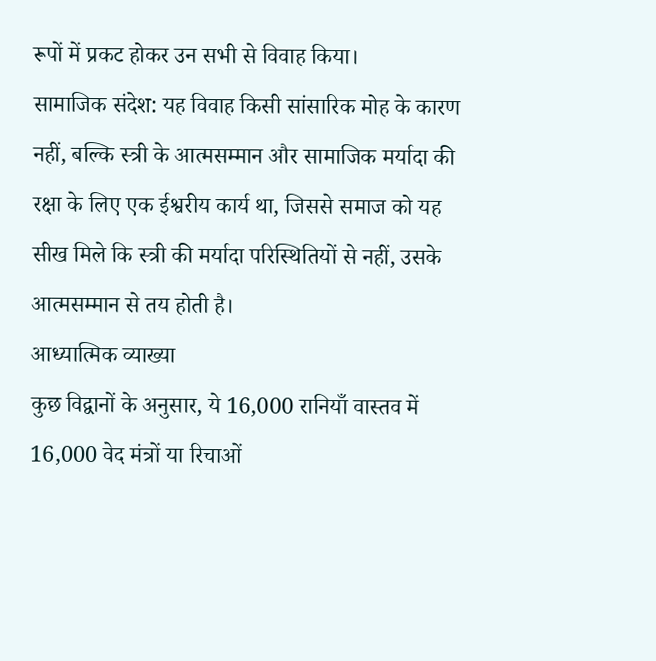रूपों में प्रकट होकर उन सभी से विवाह किया।
सामाजिक संदेश: यह विवाह किसी सांसारिक मोह के कारण नहीं, बल्कि स्त्री के आत्मसम्मान और सामाजिक मर्यादा की रक्षा के लिए एक ईश्वरीय कार्य था, जिससे समाज को यह सीख मिले कि स्त्री की मर्यादा परिस्थितियों से नहीं, उसके आत्मसम्मान से तय होती है।
आध्यात्मिक व्याख्या
कुछ विद्वानों के अनुसार, ये 16,000 रानियाँ वास्तव में 16,000 वेद मंत्रों या रिचाओं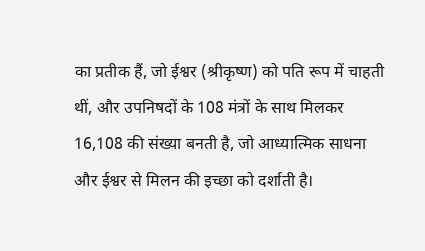का प्रतीक हैं, जो ईश्वर (श्रीकृष्ण) को पति रूप में चाहती थीं, और उपनिषदों के 108 मंत्रों के साथ मिलकर 16,108 की संख्या बनती है, जो आध्यात्मिक साधना और ईश्वर से मिलन की इच्छा को दर्शाती है।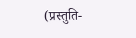(प्रस्तुति-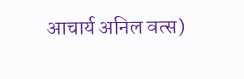आचार्य अनिल वत्स)